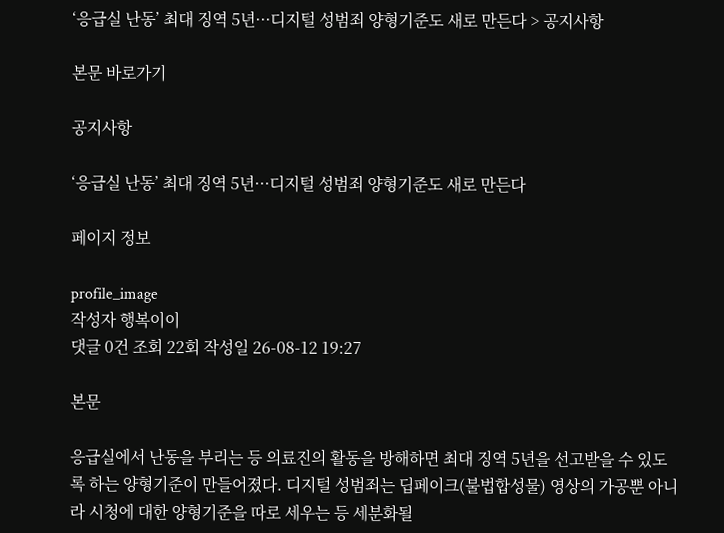‘응급실 난동’ 최대 징역 5년···디지털 성범죄 양형기준도 새로 만든다 > 공지사항

본문 바로가기

공지사항

‘응급실 난동’ 최대 징역 5년···디지털 성범죄 양형기준도 새로 만든다

페이지 정보

profile_image
작성자 행복이이
댓글 0건 조회 22회 작성일 26-08-12 19:27

본문

응급실에서 난동을 부리는 등 의료진의 활동을 방해하면 최대 징역 5년을 선고받을 수 있도록 하는 양형기준이 만들어졌다. 디지털 성범죄는 딥페이크(불법합성물) 영상의 가공뿐 아니라 시청에 대한 양형기준을 따로 세우는 등 세분화될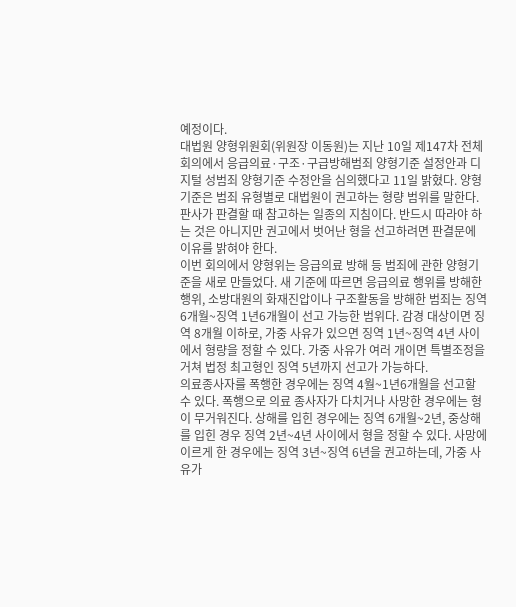예정이다.
대법원 양형위원회(위원장 이동원)는 지난 10일 제147차 전체회의에서 응급의료·구조·구급방해범죄 양형기준 설정안과 디지털 성범죄 양형기준 수정안을 심의했다고 11일 밝혔다. 양형기준은 범죄 유형별로 대법원이 권고하는 형량 범위를 말한다. 판사가 판결할 때 참고하는 일종의 지침이다. 반드시 따라야 하는 것은 아니지만 권고에서 벗어난 형을 선고하려면 판결문에 이유를 밝혀야 한다.
이번 회의에서 양형위는 응급의료 방해 등 범죄에 관한 양형기준을 새로 만들었다. 새 기준에 따르면 응급의료 행위를 방해한 행위, 소방대원의 화재진압이나 구조활동을 방해한 범죄는 징역 6개월~징역 1년6개월이 선고 가능한 범위다. 감경 대상이면 징역 8개월 이하로, 가중 사유가 있으면 징역 1년~징역 4년 사이에서 형량을 정할 수 있다. 가중 사유가 여러 개이면 특별조정을 거쳐 법정 최고형인 징역 5년까지 선고가 가능하다.
의료종사자를 폭행한 경우에는 징역 4월~1년6개월을 선고할 수 있다. 폭행으로 의료 종사자가 다치거나 사망한 경우에는 형이 무거워진다. 상해를 입힌 경우에는 징역 6개월~2년, 중상해를 입힌 경우 징역 2년~4년 사이에서 형을 정할 수 있다. 사망에 이르게 한 경우에는 징역 3년~징역 6년을 권고하는데, 가중 사유가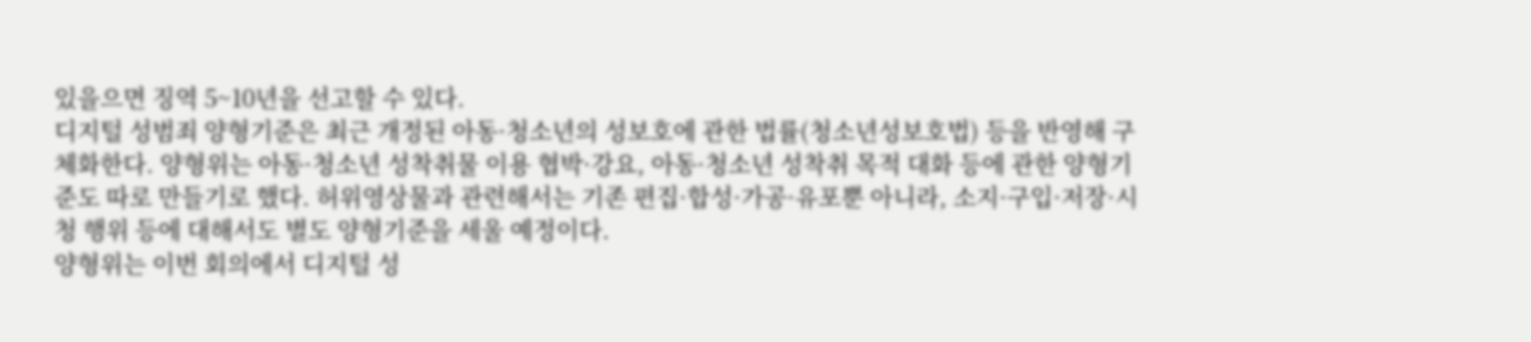있을으면 징역 5~10년을 선고할 수 있다.
디지털 성범죄 양형기준은 최근 개정된 아동·청소년의 성보호에 관한 법률(청소년성보호법) 등을 반영해 구체화한다. 양형위는 아동·청소년 성착취물 이용 협박·강요, 아동·청소년 성착취 목적 대화 등에 관한 양형기준도 따로 만들기로 했다. 허위영상물과 관련해서는 기존 편집·합성·가공·유포뿐 아니라, 소지·구입·저장·시청 행위 등에 대해서도 별도 양형기준을 세울 예정이다.
양형위는 이번 회의에서 디지털 성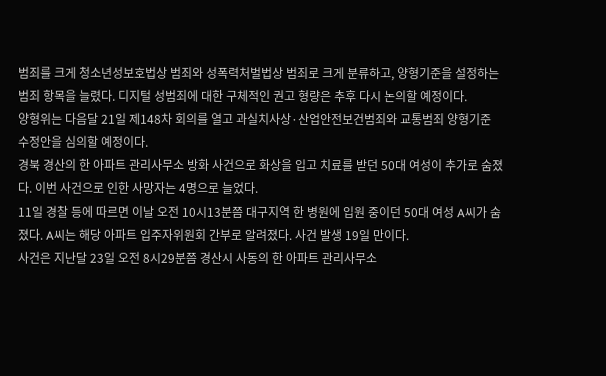범죄를 크게 청소년성보호법상 범죄와 성폭력처벌법상 범죄로 크게 분류하고, 양형기준을 설정하는 범죄 항목을 늘렸다. 디지털 성범죄에 대한 구체적인 권고 형량은 추후 다시 논의할 예정이다.
양형위는 다음달 21일 제148차 회의를 열고 과실치사상·산업안전보건범죄와 교통범죄 양형기준 수정안을 심의할 예정이다.
경북 경산의 한 아파트 관리사무소 방화 사건으로 화상을 입고 치료를 받던 50대 여성이 추가로 숨졌다. 이번 사건으로 인한 사망자는 4명으로 늘었다.
11일 경찰 등에 따르면 이날 오전 10시13분쯤 대구지역 한 병원에 입원 중이던 50대 여성 A씨가 숨졌다. A씨는 해당 아파트 입주자위원회 간부로 알려졌다. 사건 발생 19일 만이다.
사건은 지난달 23일 오전 8시29분쯤 경산시 사동의 한 아파트 관리사무소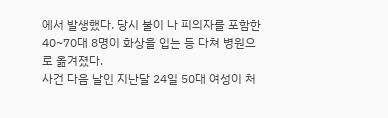에서 발생했다. 당시 불이 나 피의자를 포함한 40~70대 8명이 화상을 입는 등 다쳐 병원으로 옮겨졌다.
사건 다음 날인 지난달 24일 50대 여성이 처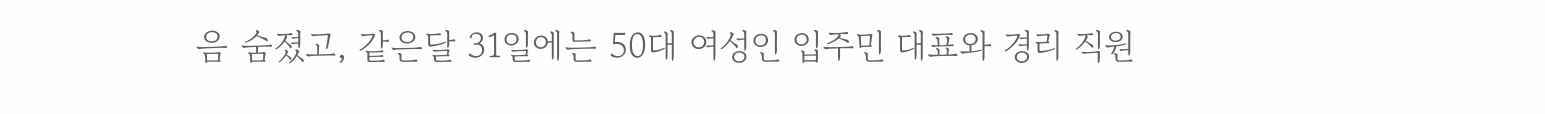음 숨졌고, 같은달 31일에는 50대 여성인 입주민 대표와 경리 직원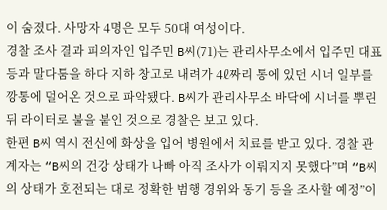이 숨졌다. 사망자 4명은 모두 50대 여성이다.
경찰 조사 결과 피의자인 입주민 B씨(71)는 관리사무소에서 입주민 대표 등과 말다툼을 하다 지하 창고로 내려가 4ℓ짜리 통에 있던 시너 일부를 깡통에 덜어온 것으로 파악됐다. B씨가 관리사무소 바닥에 시너를 뿌린 뒤 라이터로 불을 붙인 것으로 경찰은 보고 있다.
한편 B씨 역시 전신에 화상을 입어 병원에서 치료를 받고 있다. 경찰 관계자는 “B씨의 건강 상태가 나빠 아직 조사가 이뤄지지 못했다”며 “B씨의 상태가 호전되는 대로 정확한 범행 경위와 동기 등을 조사할 예정”이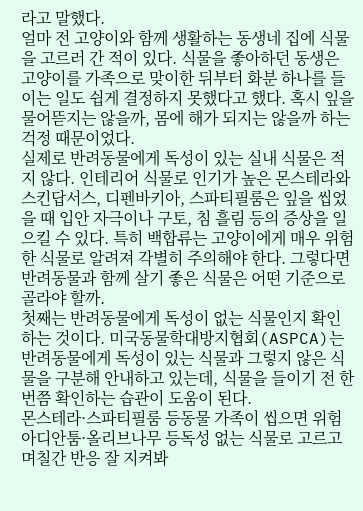라고 말했다.
얼마 전 고양이와 함께 생활하는 동생네 집에 식물을 고르러 간 적이 있다. 식물을 좋아하던 동생은 고양이를 가족으로 맞이한 뒤부터 화분 하나를 들이는 일도 쉽게 결정하지 못했다고 했다. 혹시 잎을 물어뜯지는 않을까, 몸에 해가 되지는 않을까 하는 걱정 때문이었다.
실제로 반려동물에게 독성이 있는 실내 식물은 적지 않다. 인테리어 식물로 인기가 높은 몬스테라와 스킨답서스, 디펜바키아, 스파티필룸은 잎을 씹었을 때 입안 자극이나 구토, 침 흘림 등의 증상을 일으킬 수 있다. 특히 백합류는 고양이에게 매우 위험한 식물로 알려져 각별히 주의해야 한다. 그렇다면 반려동물과 함께 살기 좋은 식물은 어떤 기준으로 골라야 할까.
첫째는 반려동물에게 독성이 없는 식물인지 확인하는 것이다. 미국동물학대방지협회(ASPCA)는 반려동물에게 독성이 있는 식물과 그렇지 않은 식물을 구분해 안내하고 있는데, 식물을 들이기 전 한 번쯤 확인하는 습관이 도움이 된다.
몬스테라·스파티필룸 등동물 가족이 씹으면 위험
아디안툼·올리브나무 등독성 없는 식물로 고르고며칠간 반응 잘 지켜봐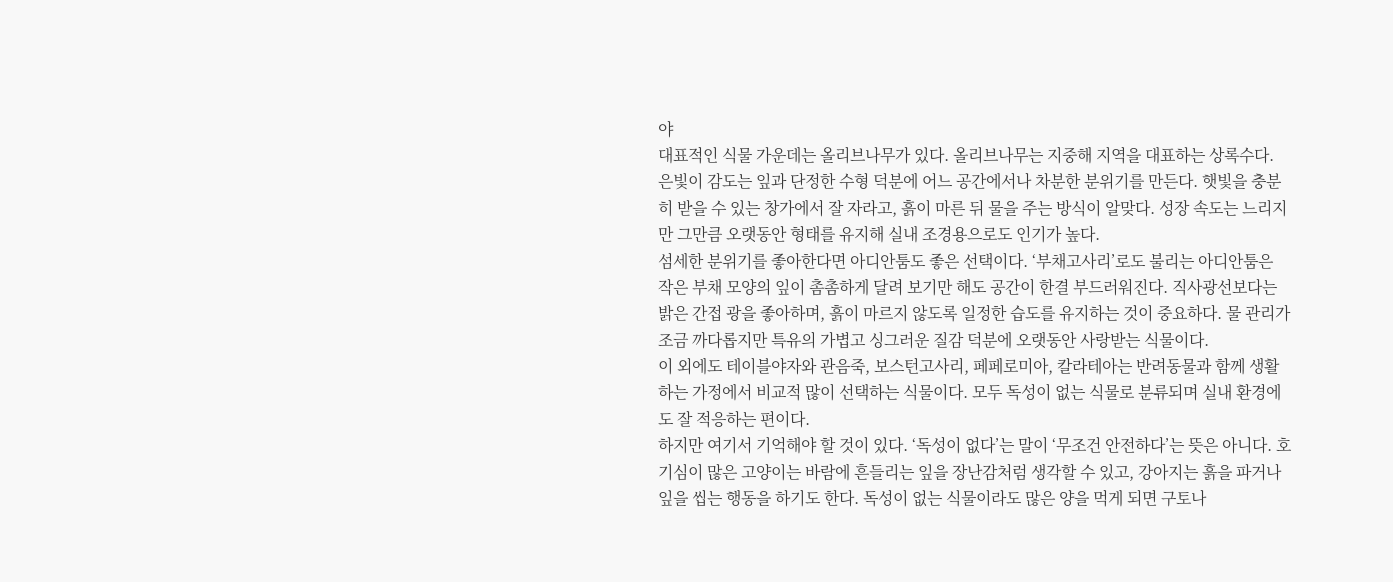야
대표적인 식물 가운데는 올리브나무가 있다. 올리브나무는 지중해 지역을 대표하는 상록수다. 은빛이 감도는 잎과 단정한 수형 덕분에 어느 공간에서나 차분한 분위기를 만든다. 햇빛을 충분히 받을 수 있는 창가에서 잘 자라고, 흙이 마른 뒤 물을 주는 방식이 알맞다. 성장 속도는 느리지만 그만큼 오랫동안 형태를 유지해 실내 조경용으로도 인기가 높다.
섬세한 분위기를 좋아한다면 아디안툼도 좋은 선택이다. ‘부채고사리’로도 불리는 아디안툼은 작은 부채 모양의 잎이 촘촘하게 달려 보기만 해도 공간이 한결 부드러워진다. 직사광선보다는 밝은 간접 광을 좋아하며, 흙이 마르지 않도록 일정한 습도를 유지하는 것이 중요하다. 물 관리가 조금 까다롭지만 특유의 가볍고 싱그러운 질감 덕분에 오랫동안 사랑받는 식물이다.
이 외에도 테이블야자와 관음죽, 보스턴고사리, 페페로미아, 칼라테아는 반려동물과 함께 생활하는 가정에서 비교적 많이 선택하는 식물이다. 모두 독성이 없는 식물로 분류되며 실내 환경에도 잘 적응하는 편이다.
하지만 여기서 기억해야 할 것이 있다. ‘독성이 없다’는 말이 ‘무조건 안전하다’는 뜻은 아니다. 호기심이 많은 고양이는 바람에 흔들리는 잎을 장난감처럼 생각할 수 있고, 강아지는 흙을 파거나 잎을 씹는 행동을 하기도 한다. 독성이 없는 식물이라도 많은 양을 먹게 되면 구토나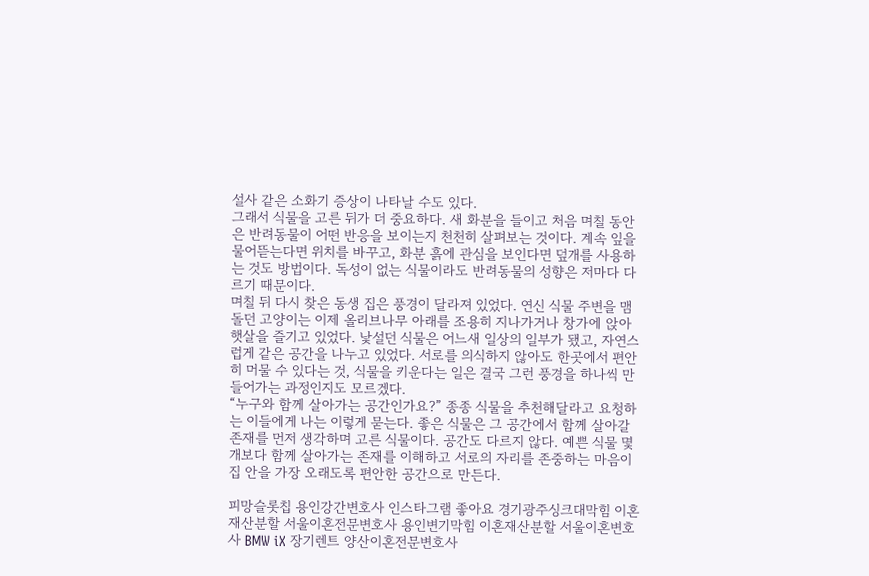설사 같은 소화기 증상이 나타날 수도 있다.
그래서 식물을 고른 뒤가 더 중요하다. 새 화분을 들이고 처음 며칠 동안은 반려동물이 어떤 반응을 보이는지 천천히 살펴보는 것이다. 계속 잎을 물어뜯는다면 위치를 바꾸고, 화분 흙에 관심을 보인다면 덮개를 사용하는 것도 방법이다. 독성이 없는 식물이라도 반려동물의 성향은 저마다 다르기 때문이다.
며칠 뒤 다시 찾은 동생 집은 풍경이 달라져 있었다. 연신 식물 주변을 맴돌던 고양이는 이제 올리브나무 아래를 조용히 지나가거나 창가에 앉아 햇살을 즐기고 있었다. 낯설던 식물은 어느새 일상의 일부가 됐고, 자연스럽게 같은 공간을 나누고 있었다. 서로를 의식하지 않아도 한곳에서 편안히 머물 수 있다는 것, 식물을 키운다는 일은 결국 그런 풍경을 하나씩 만들어가는 과정인지도 모르겠다.
“누구와 함께 살아가는 공간인가요?” 종종 식물을 추천해달라고 요청하는 이들에게 나는 이렇게 묻는다. 좋은 식물은 그 공간에서 함께 살아갈 존재를 먼저 생각하며 고른 식물이다. 공간도 다르지 않다. 예쁜 식물 몇개보다 함께 살아가는 존재를 이해하고 서로의 자리를 존중하는 마음이 집 안을 가장 오래도록 편안한 공간으로 만든다.

피망슬롯칩 용인강간변호사 인스타그램 좋아요 경기광주싱크대막힘 이혼재산분할 서울이혼전문변호사 용인변기막힘 이혼재산분할 서울이혼변호사 BMW iX 장기렌트 양산이혼전문변호사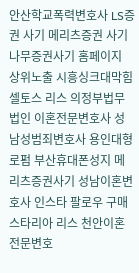안산학교폭력변호사 LS증권 사기 메리츠증권 사기 나무증권사기 홈페이지 상위노출 시흥싱크대막힘 셀토스 리스 의정부법무법인 이혼전문변호사 성남성범죄변호사 용인대형로펌 부산휴대폰성지 메리츠증권사기 성남이혼변호사 인스타 팔로우 구매 스타리아 리스 천안이혼전문변호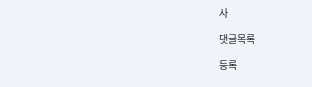사

댓글목록

등록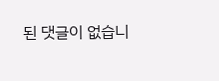된 댓글이 없습니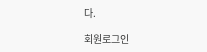다.

회원로그인